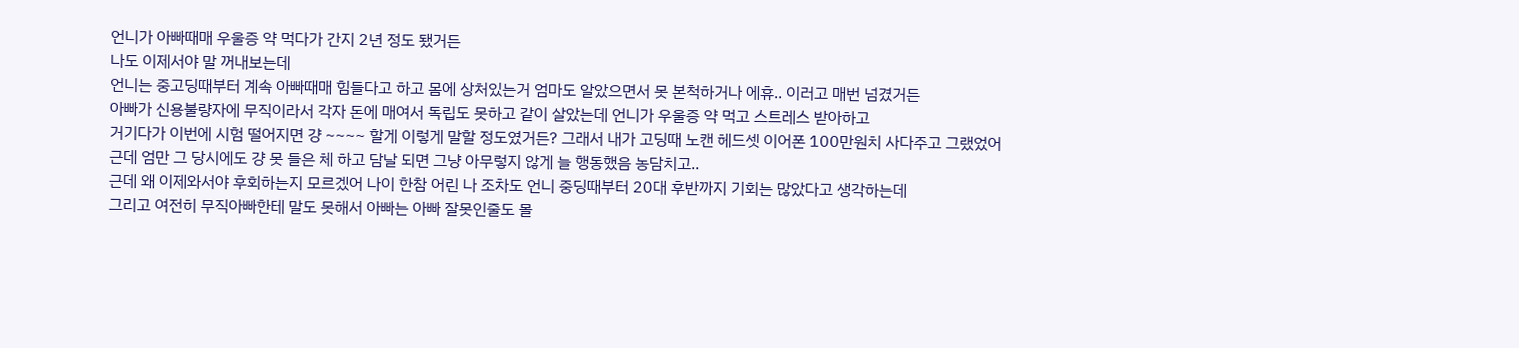언니가 아빠때매 우울증 약 먹다가 간지 2년 정도 됐거든
나도 이제서야 말 꺼내보는데
언니는 중고딩때부터 계속 아빠때매 힘들다고 하고 몸에 상처있는거 엄마도 알았으면서 못 본척하거나 에휴.. 이러고 매번 넘겼거든
아빠가 신용불량자에 무직이라서 각자 돈에 매여서 독립도 못하고 같이 살았는데 언니가 우울증 약 먹고 스트레스 받아하고
거기다가 이번에 시험 떨어지면 걍 ~~~~ 할게 이렇게 말할 정도였거든? 그래서 내가 고딩때 노캔 헤드셋 이어폰 100만원치 사다주고 그랬었어
근데 엄만 그 당시에도 걍 못 들은 체 하고 담날 되면 그냥 아무렇지 않게 늘 행동했음 농담치고..
근데 왜 이제와서야 후회하는지 모르겠어 나이 한참 어린 나 조차도 언니 중딩때부터 20대 후반까지 기회는 많았다고 생각하는데
그리고 여전히 무직아빠한테 말도 못해서 아빠는 아빠 잘못인줄도 몰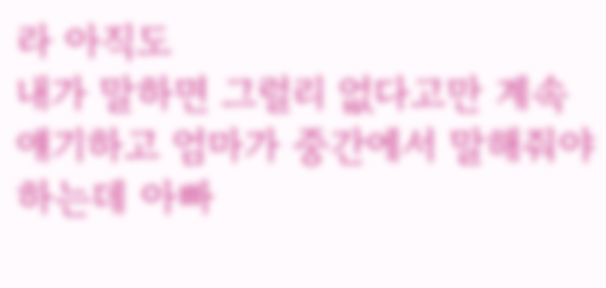라 아직도
내가 말하면 그럴리 없다고만 계속 얘기하고 엄마가 중간에서 말해줘야 하는데 아빠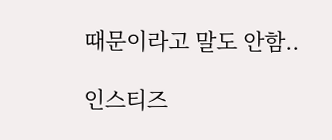때문이라고 말도 안함..

인스티즈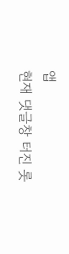앱
현재 댓글창 터진 롯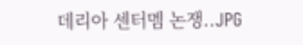데리아 센터멤 논쟁..JPG